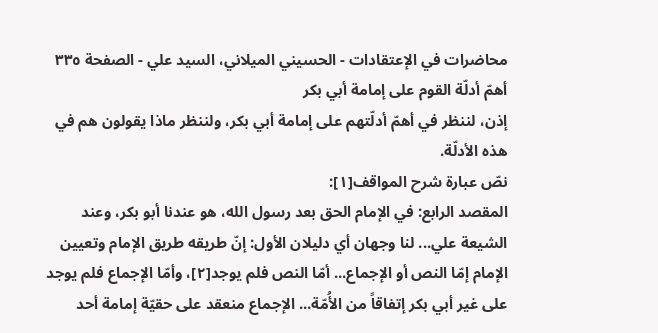محاضرات في الإعتقادات - الحسيني الميلاني، السيد علي - الصفحة ٣٣٥
أهمّ أدلّة القوم على إمامة أبي بكر
إذن، لننظر في أهمّ أدلّتهم على إمامة أبي بكر، ولننظر ماذا يقولون هم في هذه الأدلّة.
نصّ عبارة شرح المواقف[١]:
المقصد الرابع: في الإمام الحق بعد رسول الله، هو عندنا أبو بكر، وعند الشيعة علي... لنا وجهان أي دليلان الأول: إنّ طريقه طريق الإمام وتعيين الإمام إمّا النص أو الإجماع... أمّا النص فلم يوجد[٢]، وأمّا الإجماع فلم يوجد على غير أبي بكر إتفاقاً من الأُمّة... الإجماع منعقد على حقيّة إمامة أحد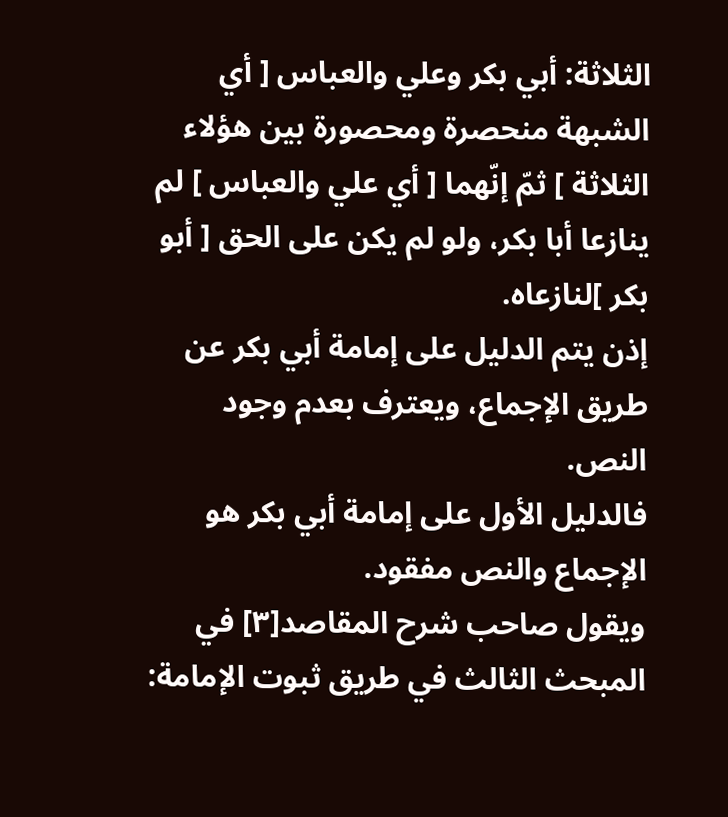الثلاثة: أبي بكر وعلي والعباس [ أي الشبهة منحصرة ومحصورة بين هؤلاء الثلاثة ] ثمّ إنّهما [ أي علي والعباس ] لم ينازعا أبا بكر، ولو لم يكن على الحق [ أبو بكر ]لنازعاه.
إذن يتم الدليل على إمامة أبي بكر عن طريق الإجماع، ويعترف بعدم وجود النص.
فالدليل الأول على إمامة أبي بكر هو الإجماع والنص مفقود.
ويقول صاحب شرح المقاصد[٣] في المبحث الثالث في طريق ثبوت الإمامة: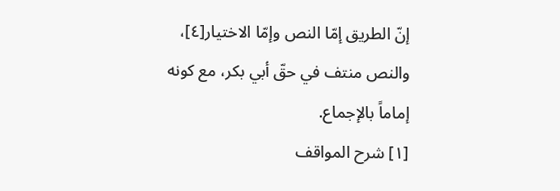إنّ الطريق إمّا النص وإمّا الاختيار[٤]، والنص منتف في حقّ أبي بكر، مع كونه إماماً بالإجماع.
[١] شرح المواقف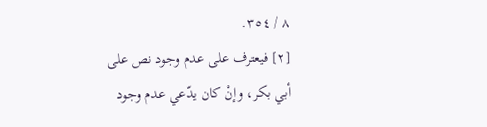٨ / ٣٥٤.
[٢] فيعترف على عدم وجود نص على أبي بكر، وإنْ كان يدّعي عدم وجود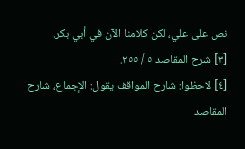نص على علي، لكن كلامنا الآن في أبي بكر.
[٣] شرح المقاصد ٥ / ٢٥٥.
[٤] لاحظوا: شارح المواقف يقول: الإجماع، شارح المقاصد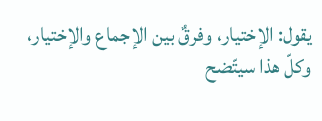يقول: الإختيار، وفرقٌ بين الإجماع والإختيار، وكلّ هذا سيتّضح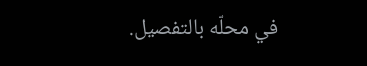في محلّه بالتفصيل.